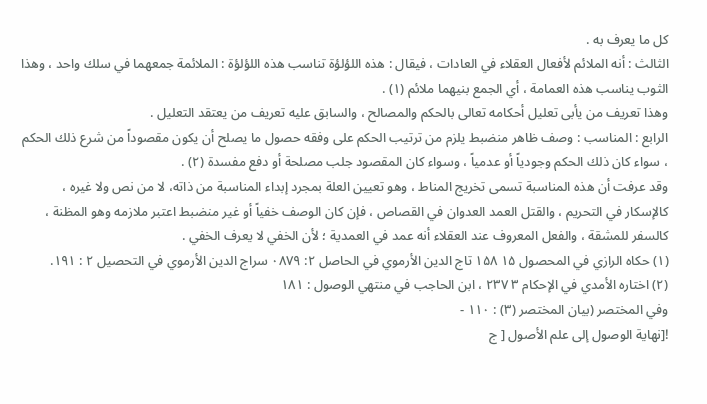كل ما يعرف به .
الثالث : أنه الملائم لأفعال العقلاء في العادات ، فيقال : هذه اللؤلؤة تناسب هذه اللؤلؤة : الملائمة جمعهما في سلك واحد ، وهذا الثوب يناسب هذه العمامة ، أي الجمع بنيهما ملائم (١) .
وهذا تعريف من يأبى تعليل أحكامه تعالى بالحكم والمصالح ، والسابق عليه تعريف من يعتقد التعليل .
الرابع : المناسب : وصف ظاهر منضبط يلزم من ترتيب الحكم على وفقه حصول ما يصلح أن يكون مقصوداً من شرع ذلك الحكم ، سواء كان ذلك الحكم وجودياً أو عدمياً ، وسواء كان المقصود جلب مصلحة أو دفع مفسدة (٢) .
وقد عرفت أن هذه المناسبة تسمى تخريج المناط ، وهو تعيين العلة بمجرد إبداء المناسبة من ذاته، لا من نص ولا غيره ، كالإسكار في التحريم ، والقتل العمد العدوان في القصاص ، فإن كان الوصف خفياً أو غير منضبط اعتبر ملازمه وهو المظنة ، كالسفر للمشقة ، والفعل المعروف عند العقلاء أنه عمد في العمدية ؛ لأن الخفي لا يعرف الخفي .
(۱) حكاه الرازي في المحصول ۱۵ ۱۵۸ تاج الدين الأرموي في الحاصل ۲: ۰۸۷۹ سراج الدين الأرموي في التحصيل ۲ : ۱۹۱.
(۲) اختاره الأمدي في الإحكام ۳ ۲۳۷ ، ابن الحاجب في منتهي الوصول : ۱۸۱
وفي المختصر (بيان المختصر (۳) : ۱۱۰ -
![نهاية الوصول إلى علم الأصول [ ج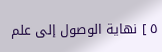٥ ] نهاية الوصول إلى علم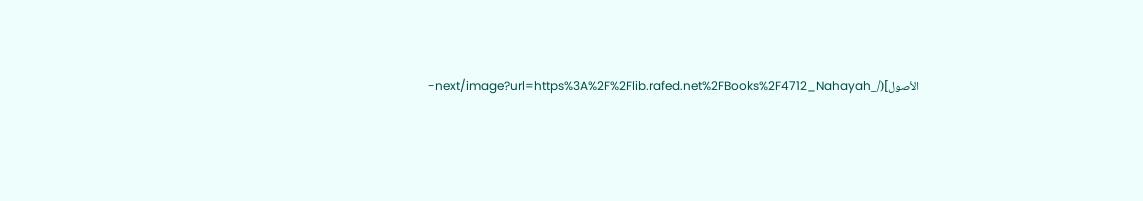الأصول](/_next/image?url=https%3A%2F%2Flib.rafed.net%2FBooks%2F4712_Nahayah-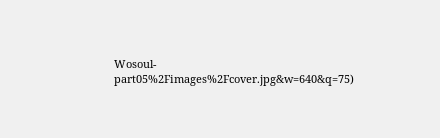Wosoul-part05%2Fimages%2Fcover.jpg&w=640&q=75)